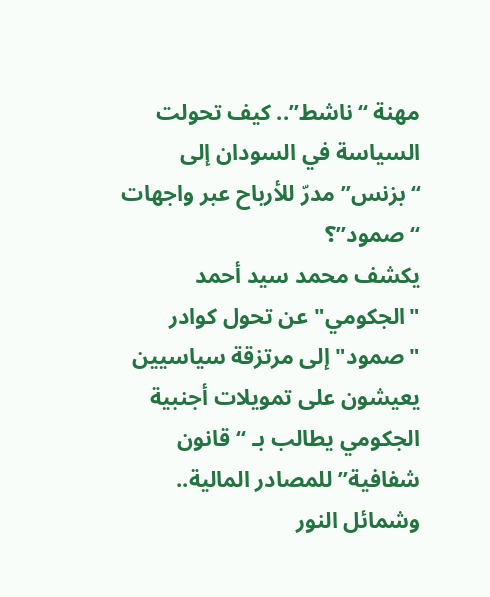مهنة “ناشط”.. كيف تحولت السياسة في السودان إلى “بزنس” مدرّ للأرباح عبر واجهات “صمود”؟
يكشف محمد سيد أحمد "الجكومي" عن تحول كوادر "صمود" إلى مرتزقة سياسيين يعيشون على تمويلات أجنبية
الجكومي يطالب بـ “قانون شفافية” للمصادر المالية.. وشمائل النور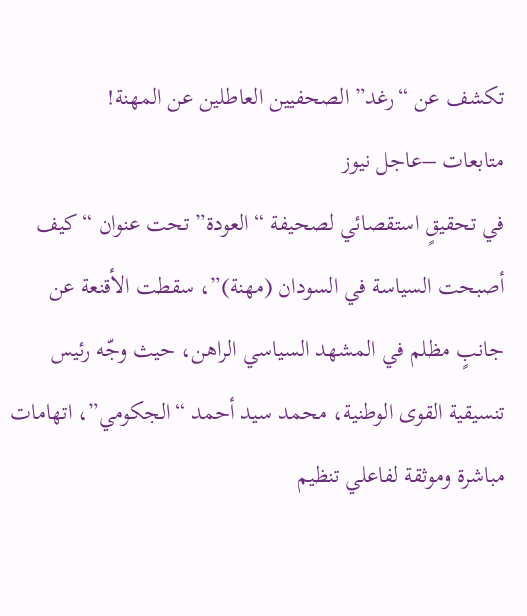تكشف عن “رغد” الصحفيين العاطلين عن المهنة!
متابعات –عاجل نيوز
في تحقيقٍ استقصائي لصحيفة “العودة” تحت عنوان “كيف أصبحت السياسة في السودان (مهنة)”، سقطت الأقنعة عن جانبٍ مظلم في المشهد السياسي الراهن، حيث وجّه رئيس تنسيقية القوى الوطنية، محمد سيد أحمد “الجكومي”، اتهامات مباشرة وموثقة لفاعلي تنظيم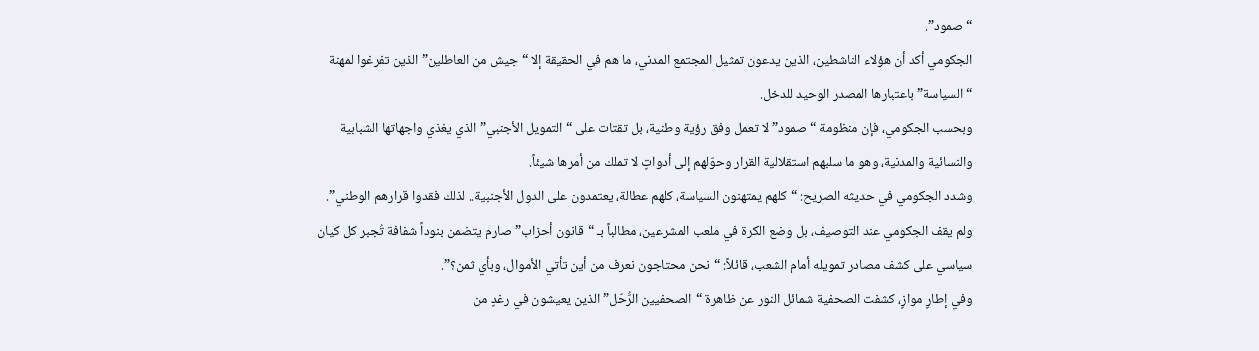“صمود”.
الجكومي أكد أن هؤلاء الناشطين، الذين يدعون تمثيل المجتمع المدني، ما هم في الحقيقة إلا “جيش من العاطلين” الذين تفرغوا لمهنة “السياسة” باعتبارها المصدر الوحيد للدخل.
وبحسب الجكومي، فإن منظومة “صمود” لا تعمل وفق رؤية وطنية، بل تقتات على “التمويل الأجنبي” الذي يغذي واجهاتها الشبابية والنسائية والمدنية، وهو ما سلبهم استقلالية القرار وحوّلهم إلى أدواتٍ لا تملك من أمرها شيئاً.
وشدد الجكومي في حديثه الصريح: “كلهم يمتهنون السياسة، كلهم عطالة، يعتمدون على الدول الأجنبية.. لذلك فقدوا قرارهم الوطني”.
ولم يقف الجكومي عند التوصيف، بل وضع الكرة في ملعب المشرعين، مطالباً بـ “قانون أحزاب” صارم يتضمن بنوداً شفافة تُجبر كل كيان سياسي على كشف مصادر تمويله أمام الشعب، قائلاً: “نحن محتاجون نعرف من أين تأتي الأموال، وبأي ثمن؟”.
وفي إطارٍ موازٍ، كشفت الصحفية شمائل النور عن ظاهرة “الصحفيين الرُّحّل” الذين يعيشون في رغدٍ من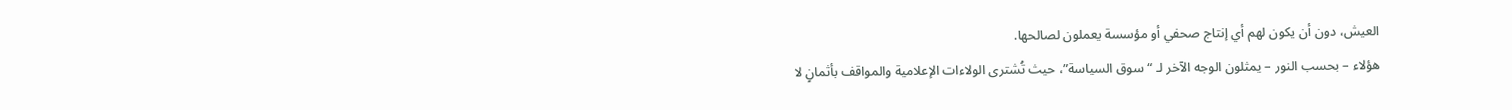العيش، دون أن يكون لهم أي إنتاج صحفي أو مؤسسة يعملون لصالحها.
هؤلاء – بحسب النور – يمثلون الوجه الآخر لـ “سوق السياسة”، حيث تُشترى الولاءات الإعلامية والمواقف بأثمانٍ لا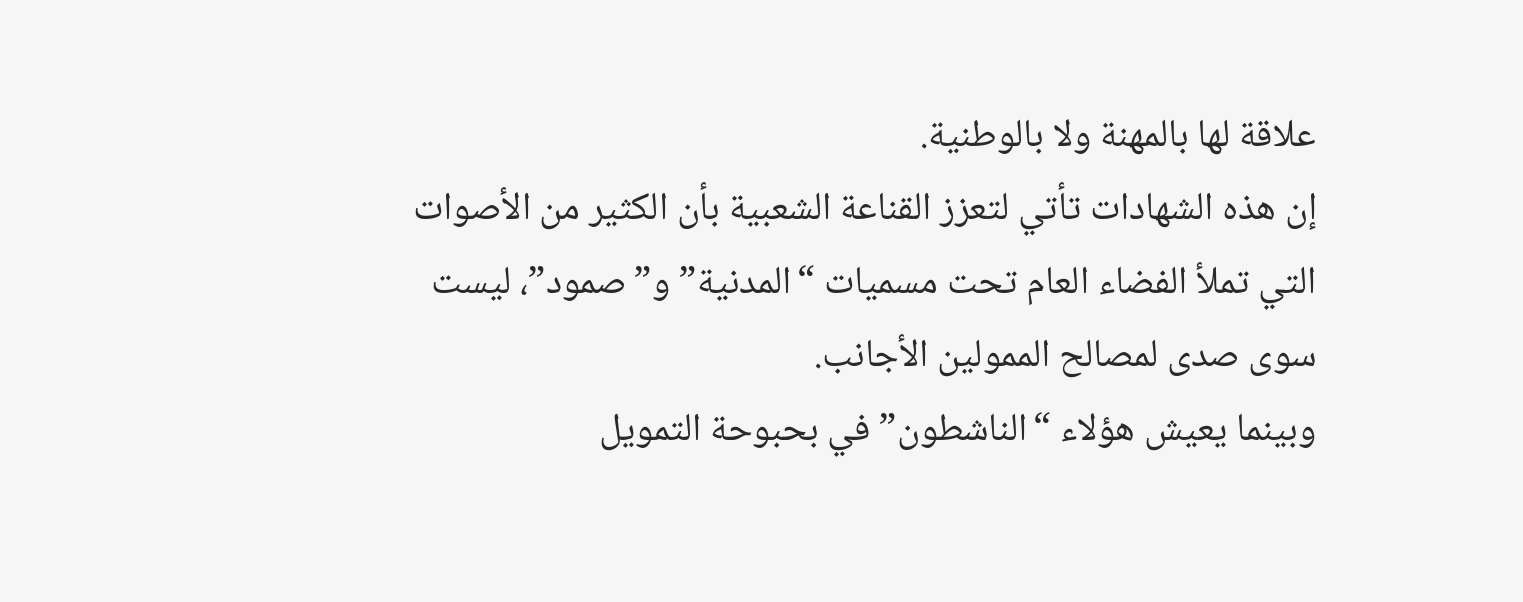علاقة لها بالمهنة ولا بالوطنية.
إن هذه الشهادات تأتي لتعزز القناعة الشعبية بأن الكثير من الأصوات التي تملأ الفضاء العام تحت مسميات “المدنية” و”صمود”، ليست سوى صدى لمصالح الممولين الأجانب.
وبينما يعيش هؤلاء “الناشطون” في بحبوحة التمويل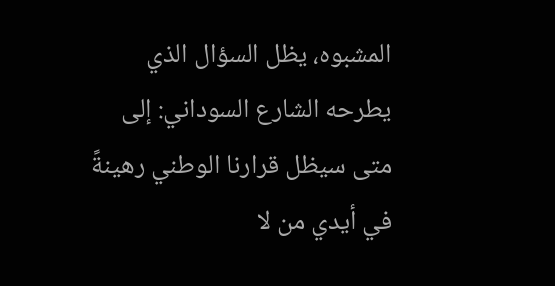المشبوه، يظل السؤال الذي يطرحه الشارع السوداني: إلى متى سيظل قرارنا الوطني رهينةً في أيدي من لا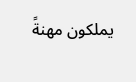يملكون مهنةً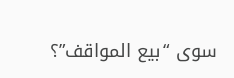سوى “بيع المواقف”؟